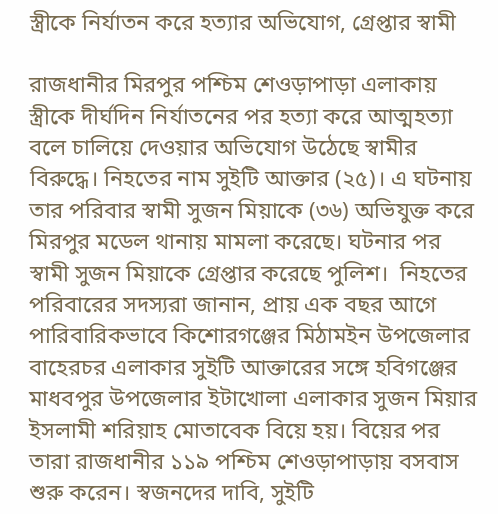স্ত্রীকে নির্যাতন করে হত্যার অভিযোগ, গ্রেপ্তার স্বামী

রাজধানীর মিরপুর পশ্চিম শেওড়াপাড়া এলাকায় স্ত্রীকে দীর্ঘদিন নির্যাতনের পর হত্যা করে আত্মহত্যা বলে চালিয়ে দেওয়ার অভিযোগ উঠেছে স্বামীর বিরুদ্ধে। নিহতের নাম সুইটি আক্তার (২৫)। এ ঘটনায় তার পরিবার স্বামী সুজন মিয়াকে (৩৬) অভিযুক্ত করে মিরপুর মডেল থানায় মামলা করেছে। ঘটনার পর স্বামী সুজন মিয়াকে গ্রেপ্তার করেছে পুলিশ।  নিহতের পরিবারের সদস্যরা জানান, প্রায় এক বছর আগে পারিবারিকভাবে কিশোরগঞ্জের মিঠামইন উপজেলার বাহেরচর এলাকার সুইটি আক্তারের সঙ্গে হবিগঞ্জের মাধবপুর উপজেলার ইটাখোলা এলাকার সুজন মিয়ার ইসলামী শরিয়াহ মোতাবেক বিয়ে হয়। বিয়ের পর তারা রাজধানীর ১১৯ পশ্চিম শেওড়াপাড়ায় বসবাস শুরু করেন। স্বজনদের দাবি, সুইটি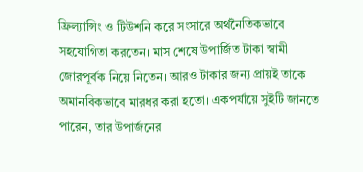ফ্রিল্যান্সিং ও টিউশনি করে সংসারে অর্থনৈতিকভাবে সহযোগিতা করতেন। মাস শেষে উপার্জিত টাকা স্বামী জোরপূর্বক নিয়ে নিতেন। আরও টাকার জন্য প্রায়ই তাকে অমানবিকভাবে মারধর করা হতো। একপর্যায়ে সুইটি জানতে পারেন, তার উপার্জনের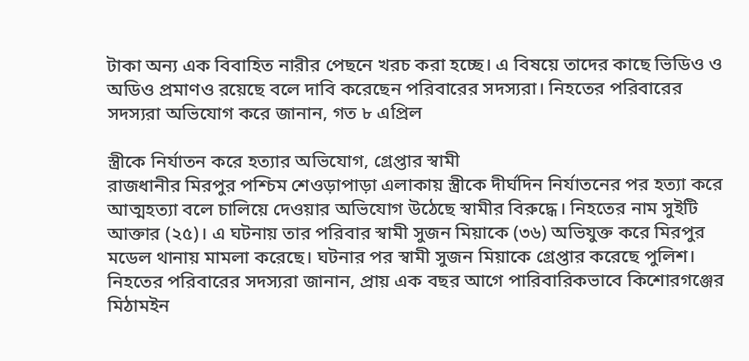টাকা অন্য এক বিবাহিত নারীর পেছনে খরচ করা হচ্ছে। এ বিষয়ে তাদের কাছে ভিডিও ও অডিও প্রমাণও রয়েছে বলে দাবি করেছেন পরিবারের সদস্যরা। নিহতের পরিবারের সদস্যরা অভিযোগ করে জানান, গত ৮ এপ্রিল

স্ত্রীকে নির্যাতন করে হত্যার অভিযোগ, গ্রেপ্তার স্বামী
রাজধানীর মিরপুর পশ্চিম শেওড়াপাড়া এলাকায় স্ত্রীকে দীর্ঘদিন নির্যাতনের পর হত্যা করে আত্মহত্যা বলে চালিয়ে দেওয়ার অভিযোগ উঠেছে স্বামীর বিরুদ্ধে। নিহতের নাম সুইটি আক্তার (২৫)। এ ঘটনায় তার পরিবার স্বামী সুজন মিয়াকে (৩৬) অভিযুক্ত করে মিরপুর মডেল থানায় মামলা করেছে। ঘটনার পর স্বামী সুজন মিয়াকে গ্রেপ্তার করেছে পুলিশ।  নিহতের পরিবারের সদস্যরা জানান, প্রায় এক বছর আগে পারিবারিকভাবে কিশোরগঞ্জের মিঠামইন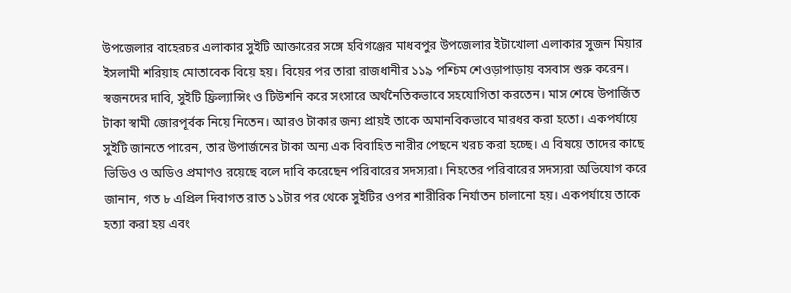উপজেলার বাহেরচর এলাকার সুইটি আক্তারের সঙ্গে হবিগঞ্জের মাধবপুর উপজেলার ইটাখোলা এলাকার সুজন মিয়ার ইসলামী শরিয়াহ মোতাবেক বিয়ে হয়। বিয়ের পর তারা রাজধানীর ১১৯ পশ্চিম শেওড়াপাড়ায় বসবাস শুরু করেন। স্বজনদের দাবি, সুইটি ফ্রিল্যান্সিং ও টিউশনি করে সংসারে অর্থনৈতিকভাবে সহযোগিতা করতেন। মাস শেষে উপার্জিত টাকা স্বামী জোরপূর্বক নিয়ে নিতেন। আরও টাকার জন্য প্রায়ই তাকে অমানবিকভাবে মারধর করা হতো। একপর্যায়ে সুইটি জানতে পারেন, তার উপার্জনের টাকা অন্য এক বিবাহিত নারীর পেছনে খরচ করা হচ্ছে। এ বিষয়ে তাদের কাছে ভিডিও ও অডিও প্রমাণও রয়েছে বলে দাবি করেছেন পরিবারের সদস্যরা। নিহতের পরিবারের সদস্যরা অভিযোগ করে জানান, গত ৮ এপ্রিল দিবাগত রাত ১১টার পর থেকে সুইটির ওপর শারীরিক নির্যাতন চালানো হয়। একপর্যায়ে তাকে হত্যা করা হয় এবং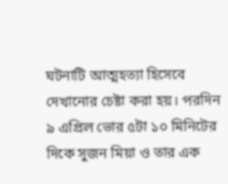ঘটনাটি আত্মহত্যা হিসেবে দেখানোর চেষ্টা করা হয়। পরদিন ৯ এপ্রিল ভোর ৫টা ১০ মিনিটের দিকে সুজন মিয়া ও তার এক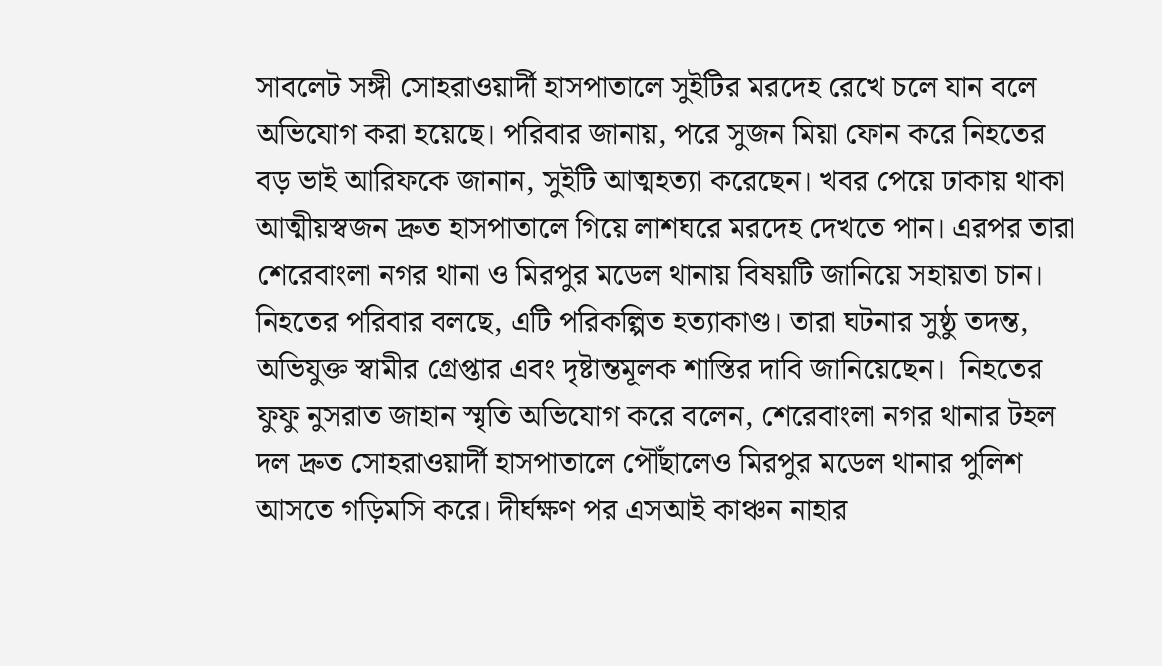সাবলেট সঙ্গী সোহরাওয়ার্দী হাসপাতালে সুইটির মরদেহ রেখে চলে যান বলে অভিযোগ করা হয়েছে। পরিবার জানায়, পরে সুজন মিয়া ফোন করে নিহতের বড় ভাই আরিফকে জানান, সুইটি আত্মহত্যা করেছেন। খবর পেয়ে ঢাকায় থাকা আত্মীয়স্বজন দ্রুত হাসপাতালে গিয়ে লাশঘরে মরদেহ দেখতে পান। এরপর তারা শেরেবাংলা নগর থানা ও মিরপুর মডেল থানায় বিষয়টি জানিয়ে সহায়তা চান। নিহতের পরিবার বলছে, এটি পরিকল্পিত হত্যাকাণ্ড। তারা ঘটনার সুষ্ঠু তদন্ত, অভিযুক্ত স্বামীর গ্রেপ্তার এবং দৃষ্টান্তমূলক শাস্তির দাবি জানিয়েছেন।  নিহতের ফুফু নুসরাত জাহান স্মৃতি অভিযোগ করে বলেন, শেরেবাংলা নগর থানার টহল দল দ্রুত সোহরাওয়ার্দী হাসপাতালে পৌঁছালেও মিরপুর মডেল থানার পুলিশ আসতে গড়িমসি করে। দীর্ঘক্ষণ পর এসআই কাঞ্চন নাহার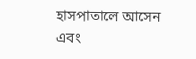হাসপাতালে আসেন এবং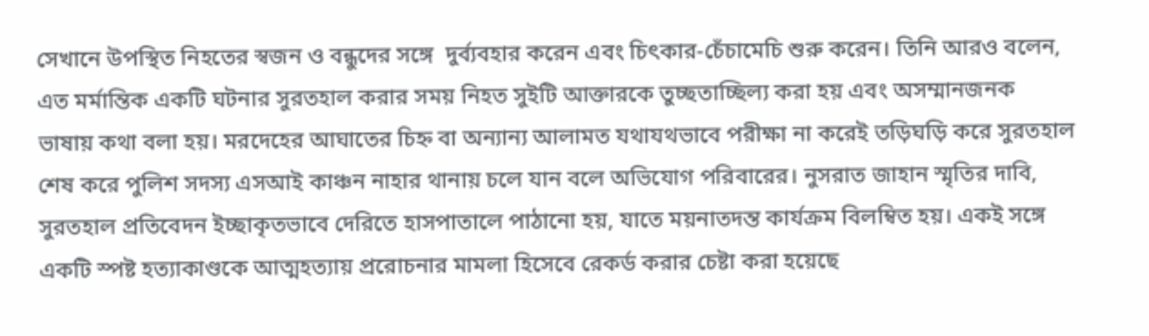সেখানে উপস্থিত নিহতের স্বজন ও বন্ধুদের সঙ্গে  দুর্ব্যবহার করেন এবং চিৎকার-চেঁচামেচি শুরু করেন। তিনি আরও বলেন, এত মর্মান্তিক একটি ঘটনার সুরতহাল করার সময় নিহত সুইটি আক্তারকে তুচ্ছতাচ্ছিল্য করা হয় এবং অসম্মানজনক ভাষায় কথা বলা হয়। মরদেহের আঘাতের চিহ্ন বা অন্যান্য আলামত যথাযথভাবে পরীক্ষা না করেই তড়িঘড়ি করে সুরতহাল শেষ করে পুলিশ সদস্য এসআই কাঞ্চন নাহার থানায় চলে যান বলে অভিযোগ পরিবারের। নুসরাত জাহান স্মৃতির দাবি, সুরতহাল প্রতিবেদন ইচ্ছাকৃতভাবে দেরিতে হাসপাতালে পাঠানো হয়, যাতে ময়নাতদন্ত কার্যক্রম বিলম্বিত হয়। একই সঙ্গে একটি স্পষ্ট হত্যাকাণ্ডকে আত্মহত্যায় প্ররোচনার মামলা হিসেবে রেকর্ড করার চেষ্টা করা হয়েছে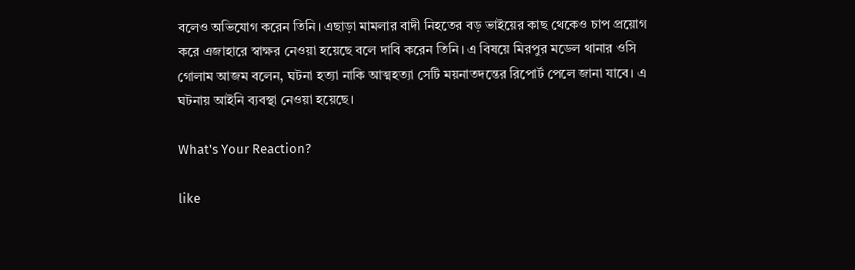বলেও অভিযোগ করেন তিনি। এছাড়া মামলার বাদী নিহতের বড় ভাইয়ের কাছ থেকেও চাপ প্রয়োগ করে এজাহারে স্বাক্ষর নেওয়া হয়েছে বলে দাবি করেন তিনি। এ বিষয়ে মিরপুর মডেল থানার ওসি গোলাম আজম বলেন, ঘটনা হত্যা নাকি আত্মহত্যা সেটি ময়নাতদন্তের রিপোর্ট পেলে জানা যাবে। এ ঘটনায় আইনি ব্যবস্থা নেওয়া হয়েছে।

What's Your Reaction?

like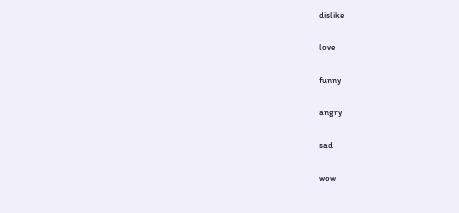dislike

love

funny

angry

sad

wow